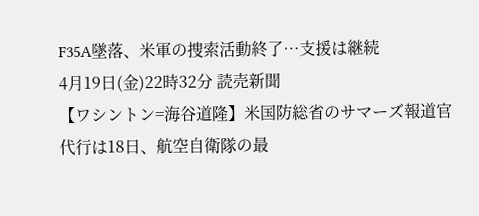F35A墜落、米軍の捜索活動終了…支援は継続
4月19日(金)22時32分 読売新聞
【ワシントン=海谷道隆】米国防総省のサマーズ報道官代行は18日、航空自衛隊の最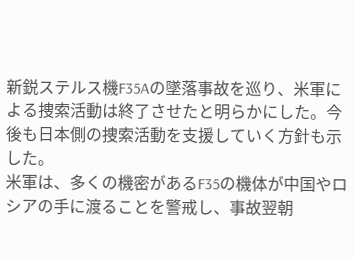新鋭ステルス機F35Aの墜落事故を巡り、米軍による捜索活動は終了させたと明らかにした。今後も日本側の捜索活動を支援していく方針も示した。
米軍は、多くの機密があるF35の機体が中国やロシアの手に渡ることを警戒し、事故翌朝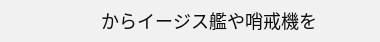からイージス艦や哨戒機を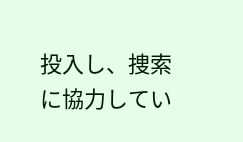投入し、捜索に協力してい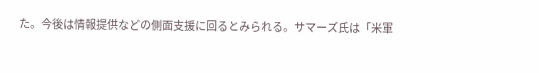た。今後は情報提供などの側面支援に回るとみられる。サマーズ氏は「米軍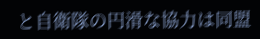と自衛隊の円滑な協力は同盟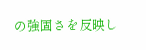の強固さを反映し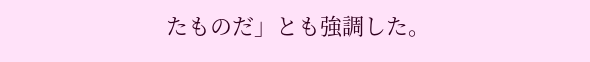たものだ」とも強調した。